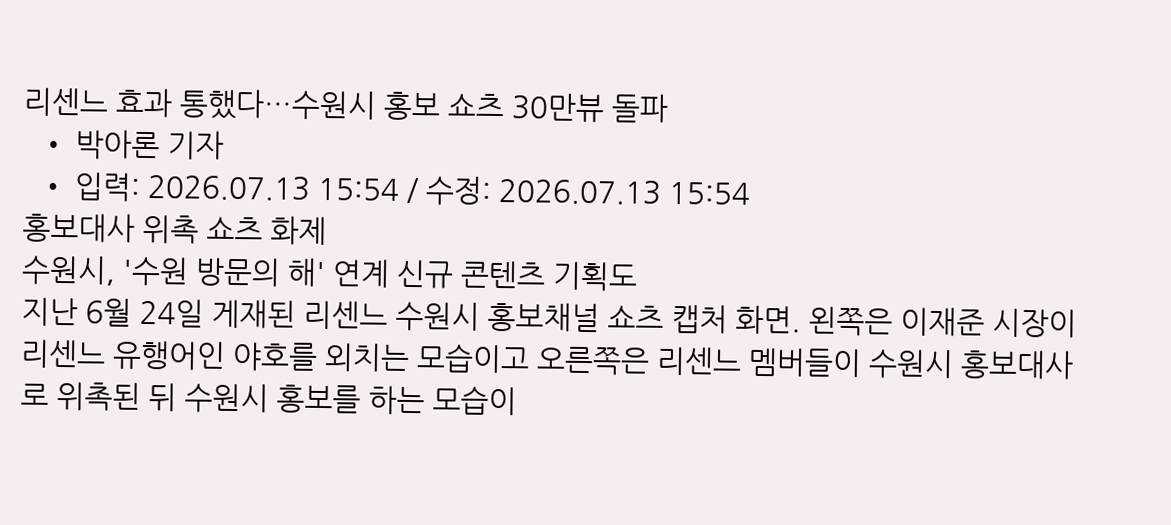리센느 효과 통했다…수원시 홍보 쇼츠 30만뷰 돌파
  • 박아론 기자
  • 입력: 2026.07.13 15:54 / 수정: 2026.07.13 15:54
홍보대사 위촉 쇼츠 화제
수원시, '수원 방문의 해' 연계 신규 콘텐츠 기획도
지난 6월 24일 게재된 리센느 수원시 홍보채널 쇼츠 캡처 화면. 왼쪽은 이재준 시장이 리센느 유행어인 야호를 외치는 모습이고 오른쪽은 리센느 멤버들이 수원시 홍보대사로 위촉된 뒤 수원시 홍보를 하는 모습이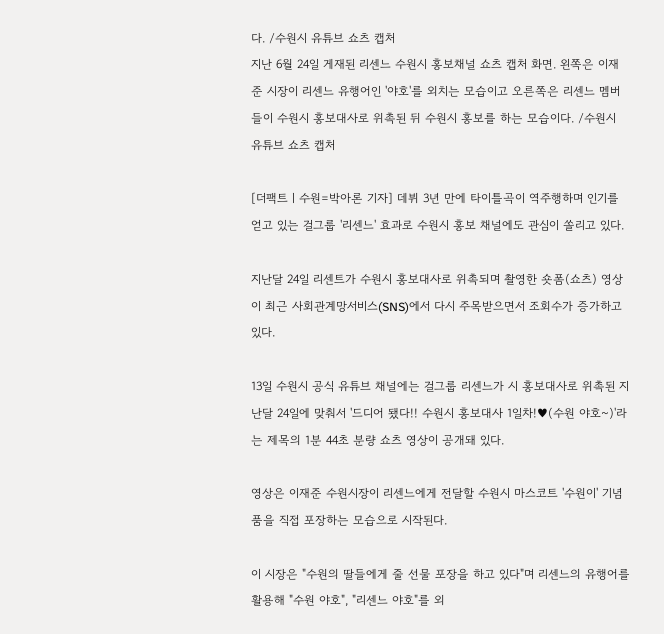다. /수원시 유튜브 쇼츠 캡처
지난 6월 24일 게재된 리센느 수원시 홍보채널 쇼츠 캡처 화면. 왼쪽은 이재준 시장이 리센느 유행어인 '야호'를 외치는 모습이고 오른쪽은 리센느 멤버들이 수원시 홍보대사로 위촉된 뒤 수원시 홍보를 하는 모습이다. /수원시 유튜브 쇼츠 캡처

[더팩트ㅣ수원=박아론 기자] 데뷔 3년 만에 타이틀곡이 역주행하며 인기를 얻고 있는 걸그룹 '리센느' 효과로 수원시 홍보 채널에도 관심이 쏠리고 있다.

지난달 24일 리센트가 수원시 홍보대사로 위촉되며 촬영한 숏폼(쇼츠) 영상이 최근 사회관계망서비스(SNS)에서 다시 주목받으면서 조회수가 증가하고 있다.

13일 수원시 공식 유튜브 채널에는 걸그룹 리센느가 시 홍보대사로 위촉된 지난달 24일에 맞춰서 '드디어 됐다!! 수원시 홍보대사 1일차!♥(수원 야호~)'라는 제목의 1분 44초 분량 쇼츠 영상이 공개돼 있다.

영상은 이재준 수원시장이 리센느에게 전달할 수원시 마스코트 '수원이' 기념품을 직접 포장하는 모습으로 시작된다.

이 시장은 "수원의 딸들에게 줄 선물 포장을 하고 있다"며 리센느의 유행어를 활용해 "수원 야호", "리센느 야호"를 외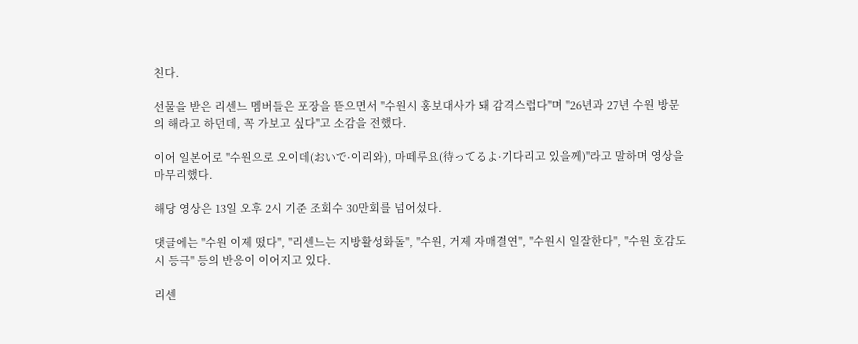친다.

선물을 받은 리센느 멤버들은 포장을 뜯으면서 "수원시 홍보대사가 돼 감격스럽다"며 "26년과 27년 수원 방문의 해라고 하던데, 꼭 가보고 싶다"고 소감을 전했다.

이어 일본어로 "수원으로 오이데(おいで·이리와), 마떼루요(待ってるよ·기다리고 있을께)"라고 말하며 영상을 마무리했다.

해당 영상은 13일 오후 2시 기준 조회수 30만회를 넘어섰다.

댓글에는 "수원 이제 떴다", "리센느는 지방활성화돌", "수원, 거제 자매결연", "수원시 일잘한다", "수원 호감도시 등극" 등의 반응이 이어지고 있다.

리센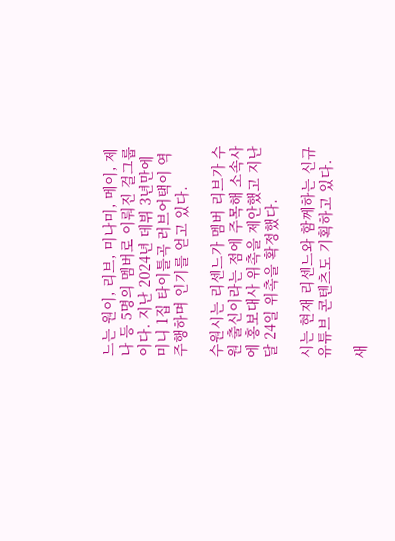느는 원이, 리브, 미나미, 메이, 제나 등 5명의 멤버로 이뤄진 걸그룹이다. 지난 2024년 데뷔 3년만에 미니 1집 타이틀곡 러브어택이 역주행하며 인기를 얻고 있다.

수원시는 리센느가 멤버 리브가 수원 출신이라는 점에 주목해 소속사에 홍보대사 위촉을 제안했고 지난달 24일 위촉을 확정했다.

시는 현재 리센느와 함께하는 신규 유튜브 콘텐츠도 기획하고 있다.

새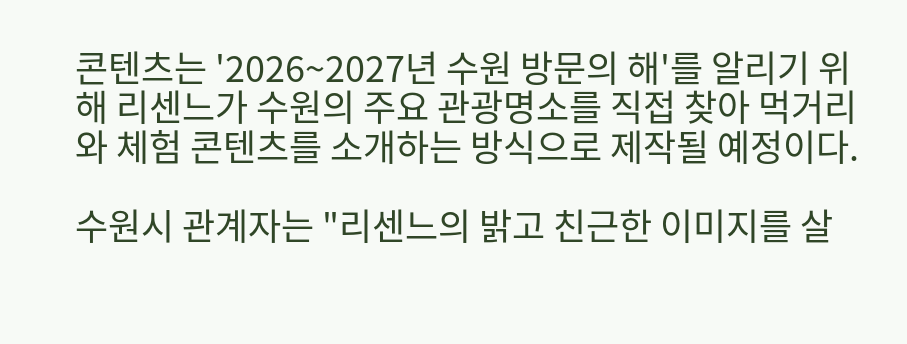콘텐츠는 '2026~2027년 수원 방문의 해'를 알리기 위해 리센느가 수원의 주요 관광명소를 직접 찾아 먹거리와 체험 콘텐츠를 소개하는 방식으로 제작될 예정이다.

수원시 관계자는 "리센느의 밝고 친근한 이미지를 살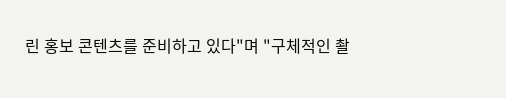린 홍보 콘텐츠를 준비하고 있다"며 "구체적인 촬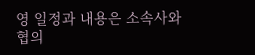영 일정과 내용은 소속사와 협의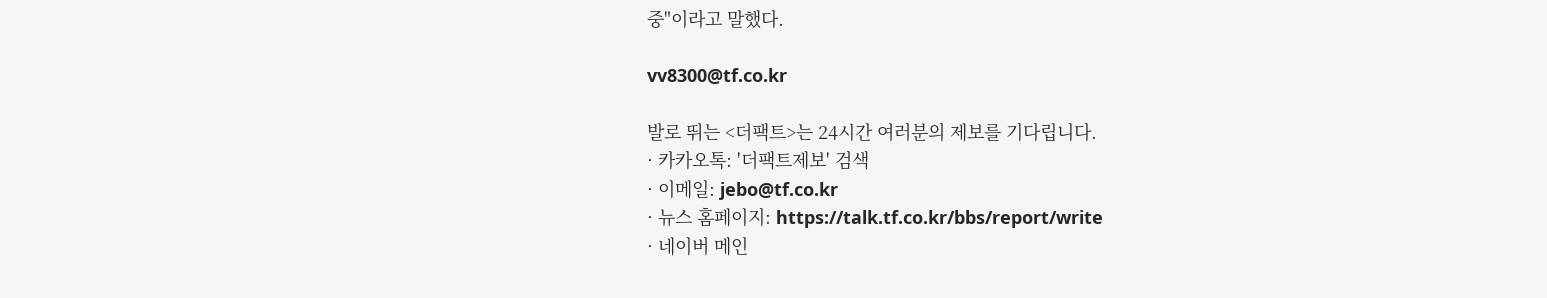중"이라고 말했다.

vv8300@tf.co.kr

발로 뛰는 <더팩트>는 24시간 여러분의 제보를 기다립니다.
· 카카오톡: '더팩트제보' 검색
· 이메일: jebo@tf.co.kr
· 뉴스 홈페이지: https://talk.tf.co.kr/bbs/report/write
· 네이버 메인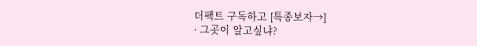더팩트 구독하고 [특종보자→]
· 그곳이 알고싶냐?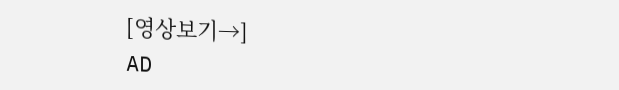[영상보기→]
AD